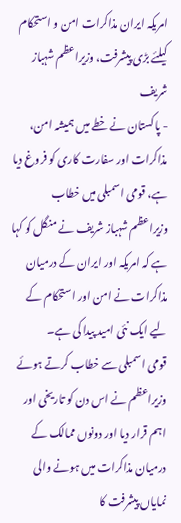امریکہ ایران مذاکرات امن و استحکام کیلئے بڑی پیشرفت، وزیراعظم شہباز شریف
- پاکستان نے خطے میں ہمیشہ امن، مذاکرات اور سفارت کاری کو فروغ دیا ہے، قومی اسمبلی میں خطاب
وزیراعظم شہباز شریف نے منگل کو کہا ہے کہ امریکہ اور ایران کے درمیان مذاکرات نے امن اور استحکام کے لیے ایک نئی امید پیدا کی ہے۔
قومی اسمبلی سے خطاب کرتے ہوئے وزیراعظم نے اس دن کو تاریخی اور اہم قرار دیا اور دونوں ممالک کے درمیان مذاکرات میں ہونے والی نمایاں پیشرفت کا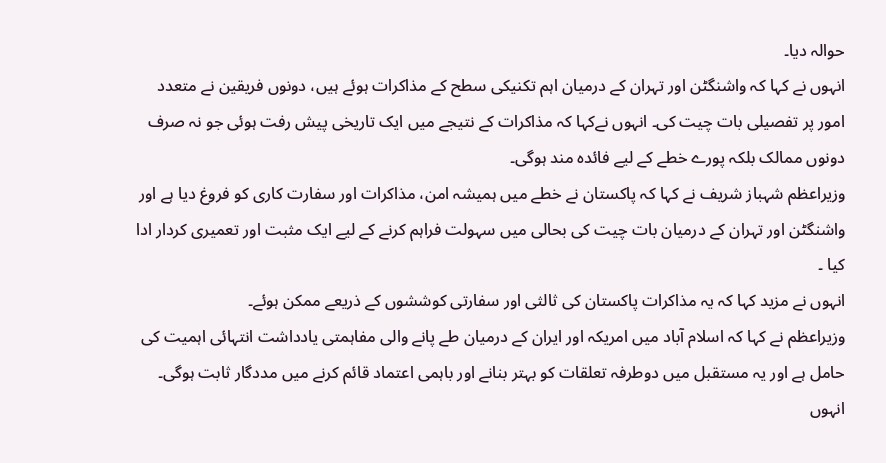حوالہ دیا۔
انہوں نے کہا کہ واشنگٹن اور تہران کے درمیان اہم تکنیکی سطح کے مذاکرات ہوئے ہیں، دونوں فریقین نے متعدد امور پر تفصیلی بات چیت کی۔ انہوں نےکہا کہ مذاکرات کے نتیجے میں ایک تاریخی پیش رفت ہوئی جو نہ صرف دونوں ممالک بلکہ پورے خطے کے لیے فائدہ مند ہوگی۔
وزیراعظم شہباز شریف نے کہا کہ پاکستان نے خطے میں ہمیشہ امن، مذاکرات اور سفارت کاری کو فروغ دیا ہے اور واشنگٹن اور تہران کے درمیان بات چیت کی بحالی میں سہولت فراہم کرنے کے لیے ایک مثبت اور تعمیری کردار ادا کیا ۔
انہوں نے مزید کہا کہ یہ مذاکرات پاکستان کی ثالثی اور سفارتی کوششوں کے ذریعے ممکن ہوئے۔
وزیراعظم نے کہا کہ اسلام آباد میں امریکہ اور ایران کے درمیان طے پانے والی مفاہمتی یادداشت انتہائی اہمیت کی حامل ہے اور یہ مستقبل میں دوطرفہ تعلقات کو بہتر بنانے اور باہمی اعتماد قائم کرنے میں مددگار ثابت ہوگی۔
انہوں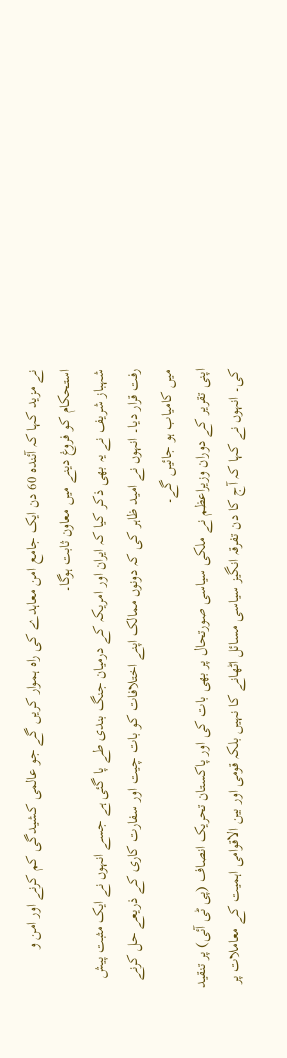نے مزید کہا کہ آئندہ 60 دن ایک جامع امن معاہدے کی راہ ہموار کریں گے جو عالمی کشیدگی کم کرنے اور امن و استحکام کو فروغ دینے میں معاون ثابت ہوگا۔
شہباز شریف نے یہ بھی ذکر کیا کہ ایران اور امریکہ کے درمیان جنگ بندی طے پا گئی ہے جسے انہوں نے ایک مثبت پیش رفت قرار دیا۔ انہوں نے امید ظاہر کی کہ دونوں ممالک اپنے اختلافات کو بات چیت اور سفارت کاری کے ذریعے حل کرنے میں کامیاب ہو جائیں گے۔
اپنی تقریر کے دوران وزیراعظم نے ملکی سیاسی صورتحال پر بھی بات کی اور پاکستان تحریک انصاف (پی ٹی آئی) پر تنقید کی۔ انہوں نے کہا کہ آج کا دن تفرقہ انگیز سیاسی مسائل اٹھانے کا نہیں بلکہ قومی اور بین الاقوامی اہمیت کے معاملات پر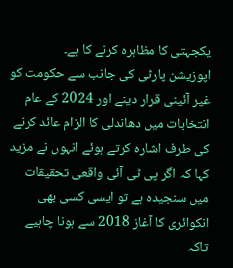یکجہتی کا مظاہرہ کرنے کا ہے۔
اپوزیشن پارٹی کی جانب سے حکومت کو غیر آئینی قرار دینے اور 2024 کے عام انتخابات میں دھاندلی کا الزام عائد کرنے کی طرف اشارہ کرتے ہوئے انہوں نے مزید کہا کہ اگر پی ٹی آئی واقعی تحقیقات میں سنجیدہ ہے تو ایسی کسی بھی انکوائری کا آغاز 2018 سے ہونا چاہیے تاکہ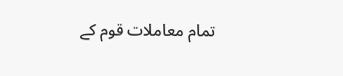تمام معاملات قوم کے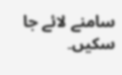سامنے لائے جا سکیں۔